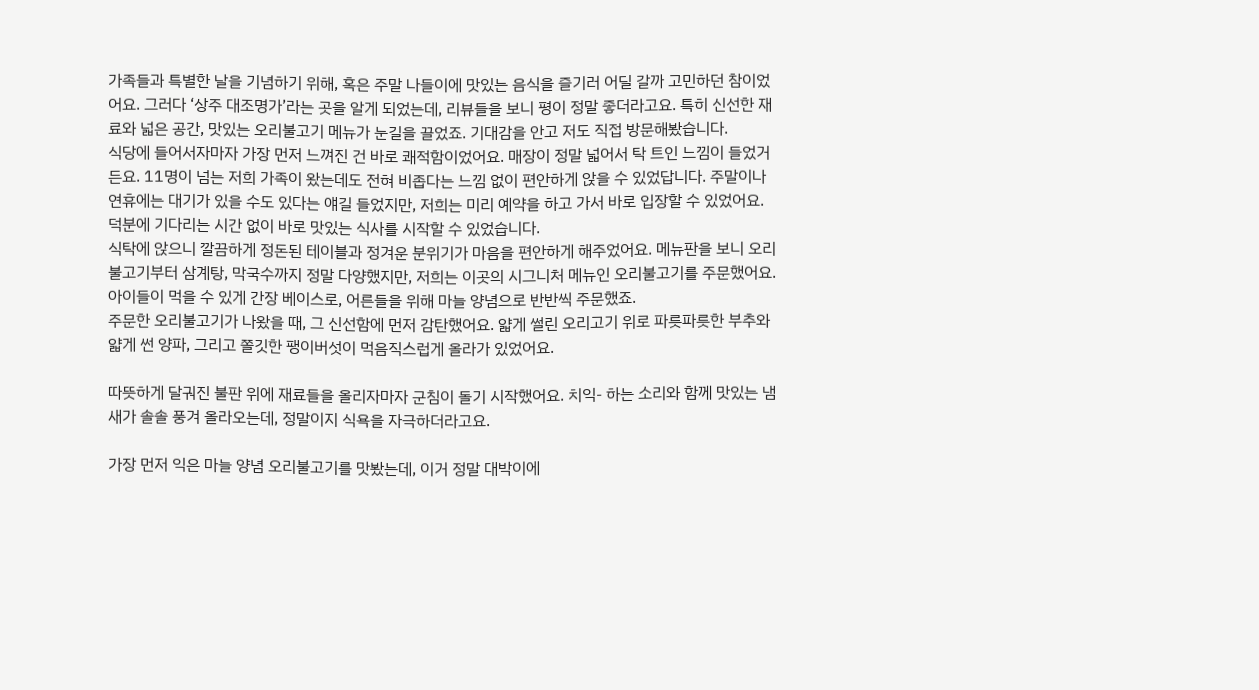가족들과 특별한 날을 기념하기 위해, 혹은 주말 나들이에 맛있는 음식을 즐기러 어딜 갈까 고민하던 참이었어요. 그러다 ‘상주 대조명가’라는 곳을 알게 되었는데, 리뷰들을 보니 평이 정말 좋더라고요. 특히 신선한 재료와 넓은 공간, 맛있는 오리불고기 메뉴가 눈길을 끌었죠. 기대감을 안고 저도 직접 방문해봤습니다.
식당에 들어서자마자 가장 먼저 느껴진 건 바로 쾌적함이었어요. 매장이 정말 넓어서 탁 트인 느낌이 들었거든요. 11명이 넘는 저희 가족이 왔는데도 전혀 비좁다는 느낌 없이 편안하게 앉을 수 있었답니다. 주말이나 연휴에는 대기가 있을 수도 있다는 얘길 들었지만, 저희는 미리 예약을 하고 가서 바로 입장할 수 있었어요. 덕분에 기다리는 시간 없이 바로 맛있는 식사를 시작할 수 있었습니다.
식탁에 앉으니 깔끔하게 정돈된 테이블과 정겨운 분위기가 마음을 편안하게 해주었어요. 메뉴판을 보니 오리불고기부터 삼계탕, 막국수까지 정말 다양했지만, 저희는 이곳의 시그니처 메뉴인 오리불고기를 주문했어요. 아이들이 먹을 수 있게 간장 베이스로, 어른들을 위해 마늘 양념으로 반반씩 주문했죠.
주문한 오리불고기가 나왔을 때, 그 신선함에 먼저 감탄했어요. 얇게 썰린 오리고기 위로 파릇파릇한 부추와 얇게 썬 양파, 그리고 쫄깃한 팽이버섯이 먹음직스럽게 올라가 있었어요.

따뜻하게 달궈진 불판 위에 재료들을 올리자마자 군침이 돌기 시작했어요. 치익- 하는 소리와 함께 맛있는 냄새가 솔솔 풍겨 올라오는데, 정말이지 식욕을 자극하더라고요.

가장 먼저 익은 마늘 양념 오리불고기를 맛봤는데, 이거 정말 대박이에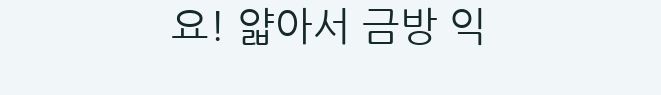요! 얇아서 금방 익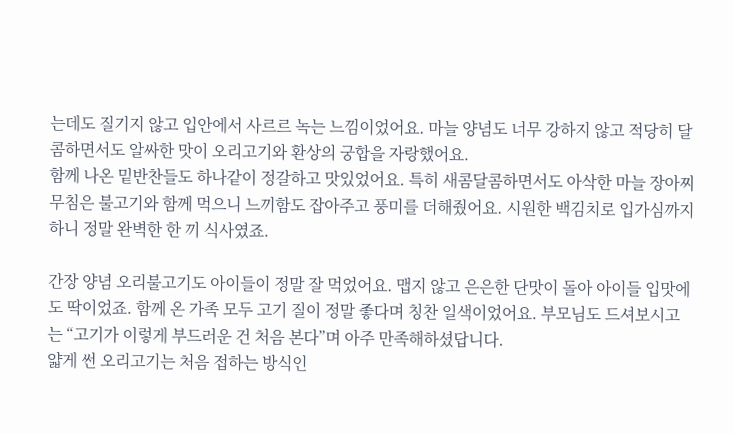는데도 질기지 않고 입안에서 사르르 녹는 느낌이었어요. 마늘 양념도 너무 강하지 않고 적당히 달콤하면서도 알싸한 맛이 오리고기와 환상의 궁합을 자랑했어요.
함께 나온 밑반찬들도 하나같이 정갈하고 맛있었어요. 특히 새콤달콤하면서도 아삭한 마늘 장아찌 무침은 불고기와 함께 먹으니 느끼함도 잡아주고 풍미를 더해줬어요. 시원한 백김치로 입가심까지 하니 정말 완벽한 한 끼 식사였죠.

간장 양념 오리불고기도 아이들이 정말 잘 먹었어요. 맵지 않고 은은한 단맛이 돌아 아이들 입맛에도 딱이었죠. 함께 온 가족 모두 고기 질이 정말 좋다며 칭찬 일색이었어요. 부모님도 드셔보시고는 “고기가 이렇게 부드러운 건 처음 본다”며 아주 만족해하셨답니다.
얇게 썬 오리고기는 처음 접하는 방식인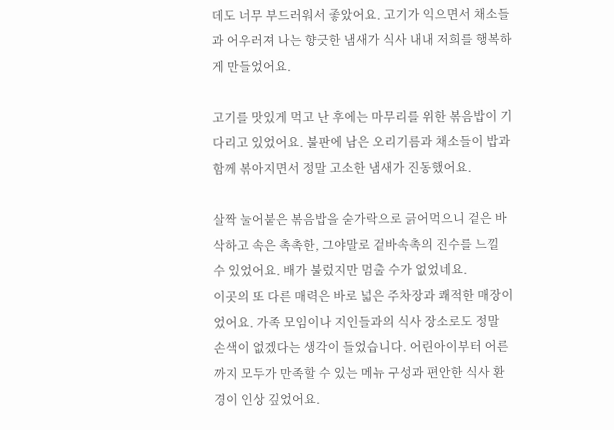데도 너무 부드러워서 좋았어요. 고기가 익으면서 채소들과 어우러져 나는 향긋한 냄새가 식사 내내 저희를 행복하게 만들었어요.

고기를 맛있게 먹고 난 후에는 마무리를 위한 볶음밥이 기다리고 있었어요. 불판에 남은 오리기름과 채소들이 밥과 함께 볶아지면서 정말 고소한 냄새가 진동했어요.

살짝 눌어붙은 볶음밥을 숟가락으로 긁어먹으니 겉은 바삭하고 속은 촉촉한, 그야말로 겉바속촉의 진수를 느낄 수 있었어요. 배가 불렀지만 멈출 수가 없었네요.
이곳의 또 다른 매력은 바로 넓은 주차장과 쾌적한 매장이었어요. 가족 모임이나 지인들과의 식사 장소로도 정말 손색이 없겠다는 생각이 들었습니다. 어린아이부터 어른까지 모두가 만족할 수 있는 메뉴 구성과 편안한 식사 환경이 인상 깊었어요.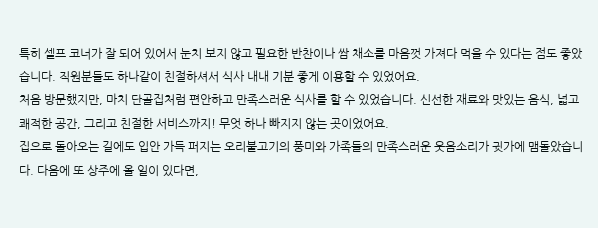특히 셀프 코너가 잘 되어 있어서 눈치 보지 않고 필요한 반찬이나 쌈 채소를 마음껏 가져다 먹을 수 있다는 점도 좋았습니다. 직원분들도 하나같이 친절하셔서 식사 내내 기분 좋게 이용할 수 있었어요.
처음 방문했지만, 마치 단골집처럼 편안하고 만족스러운 식사를 할 수 있었습니다. 신선한 재료와 맛있는 음식, 넓고 쾌적한 공간, 그리고 친절한 서비스까지! 무엇 하나 빠지지 않는 곳이었어요.
집으로 돌아오는 길에도 입안 가득 퍼지는 오리불고기의 풍미와 가족들의 만족스러운 웃음소리가 귓가에 맴돌았습니다. 다음에 또 상주에 올 일이 있다면,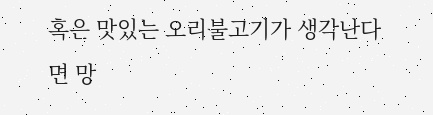혹은 맛있는 오리불고기가 생각난다면 망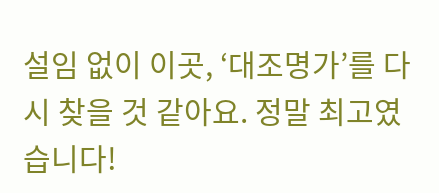설임 없이 이곳, ‘대조명가’를 다시 찾을 것 같아요. 정말 최고였습니다!